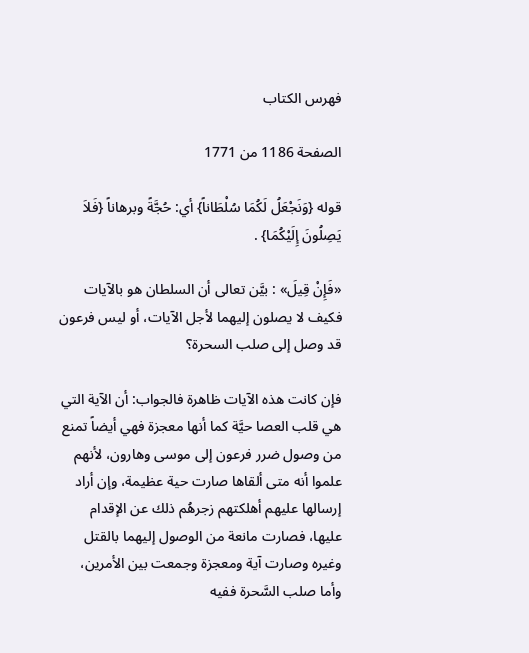فهرس الكتاب

الصفحة 1186 من 1771

قوله {وَنَجْعَلُ لَكُمَا سُلْطَاناً} أي: حُجَّةً وبرهاناً {فَلاَ يَصِلُونَ إِلَيْكُمَا} .

«فَإِنْ قِيلَ» : بيَّن تعالى أن السلطان هو بالآيات فكيف لا يصلون إليهما لأجل الآيات، أو ليس فرعون قد وصل إلى صلب السحرة؟

فإن كانت هذه الآيات ظاهرة فالجواب: أن الآية التي هي قلب العصا حيَّة كما أنها معجزة فهي أيضاً تمنع من وصول ضرر فرعون إلى موسى وهارون، لأنهم علموا أنه متى ألقاها صارت حية عظيمة، وإن أراد إرسالها عليهم أهلكتهم زجرهُم ذلك عن الإقدام عليها، فصارت مانعة من الوصول إليهما بالقتل وغيره وصارت آية ومعجزة وجمعت بين الأمرين، وأما صلب السَّحرة ففيه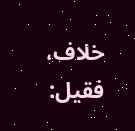خلاف، فقيل: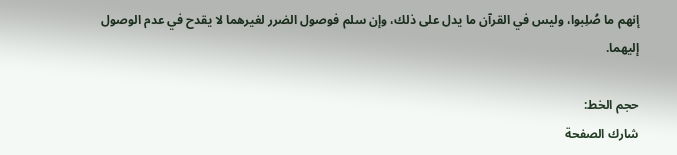إنهم ما صُلِبوا، وليس في القرآن ما يدل على ذلك، وإن سلم فوصول الضرر لغيرهما لا يقدح في عدم الوصول إليهما.

حجم الخط:
شارك الصفحة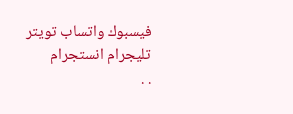فيسبوك واتساب تويتر تليجرام انستجرام
. .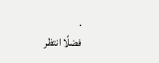.
فضلًا انتظر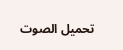تحميل الصوت